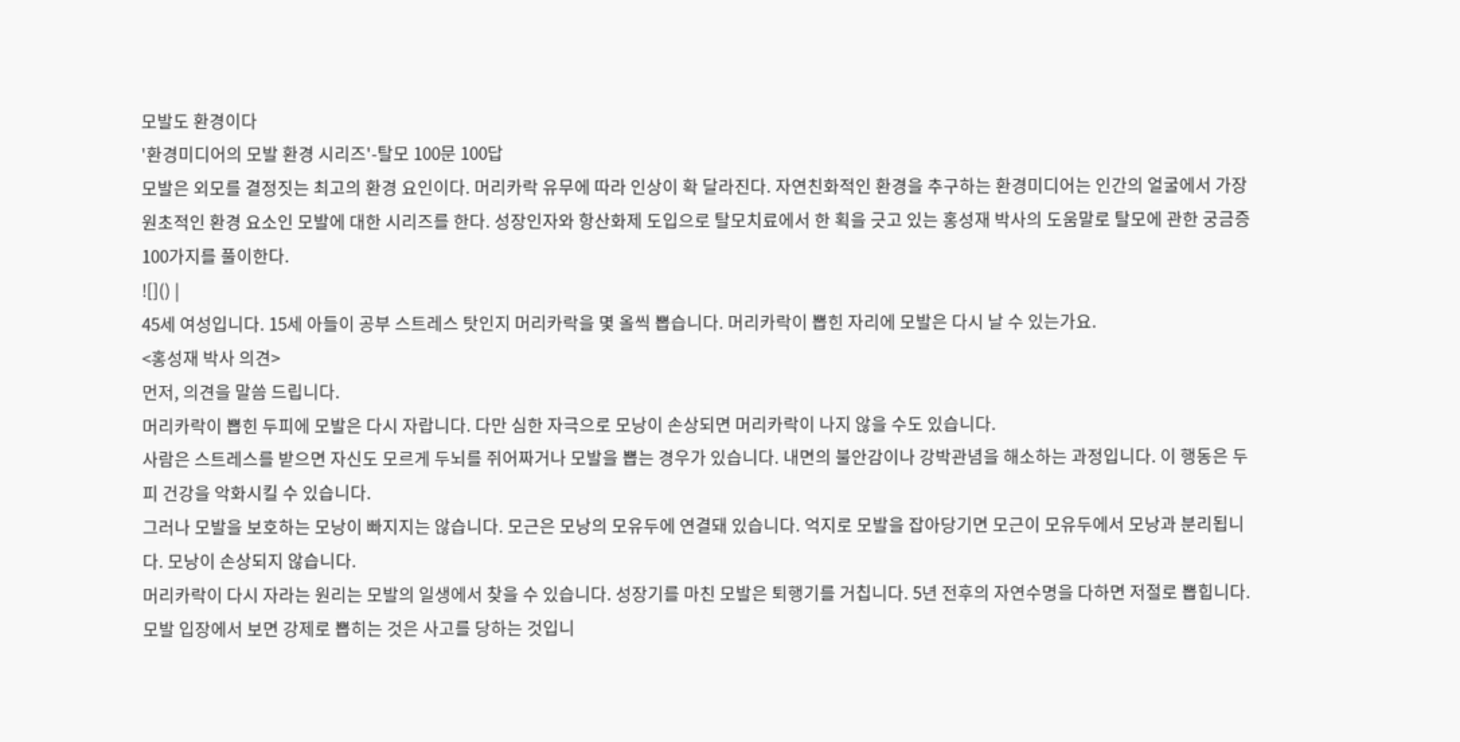모발도 환경이다
'환경미디어의 모발 환경 시리즈'-탈모 100문 100답
모발은 외모를 결정짓는 최고의 환경 요인이다. 머리카락 유무에 따라 인상이 확 달라진다. 자연친화적인 환경을 추구하는 환경미디어는 인간의 얼굴에서 가장 원초적인 환경 요소인 모발에 대한 시리즈를 한다. 성장인자와 항산화제 도입으로 탈모치료에서 한 획을 긋고 있는 홍성재 박사의 도움말로 탈모에 관한 궁금증 100가지를 풀이한다.
![]() |
45세 여성입니다. 15세 아들이 공부 스트레스 탓인지 머리카락을 몇 올씩 뽑습니다. 머리카락이 뽑힌 자리에 모발은 다시 날 수 있는가요.
<홍성재 박사 의견>
먼저, 의견을 말씀 드립니다.
머리카락이 뽑힌 두피에 모발은 다시 자랍니다. 다만 심한 자극으로 모낭이 손상되면 머리카락이 나지 않을 수도 있습니다.
사람은 스트레스를 받으면 자신도 모르게 두뇌를 쥐어짜거나 모발을 뽑는 경우가 있습니다. 내면의 불안감이나 강박관념을 해소하는 과정입니다. 이 행동은 두피 건강을 악화시킬 수 있습니다.
그러나 모발을 보호하는 모낭이 빠지지는 않습니다. 모근은 모낭의 모유두에 연결돼 있습니다. 억지로 모발을 잡아당기면 모근이 모유두에서 모낭과 분리됩니다. 모낭이 손상되지 않습니다.
머리카락이 다시 자라는 원리는 모발의 일생에서 찾을 수 있습니다. 성장기를 마친 모발은 퇴행기를 거칩니다. 5년 전후의 자연수명을 다하면 저절로 뽑힙니다. 모발 입장에서 보면 강제로 뽑히는 것은 사고를 당하는 것입니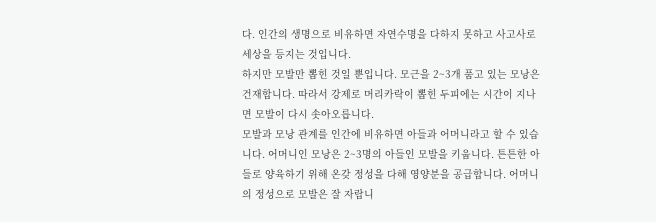다. 인간의 생명으로 비유하면 자연수명을 다하지 못하고 사고사로 세상을 등지는 것입니다.
하지만 모발만 뽑힌 것일 뿐입니다. 모근을 2~3개 품고 있는 모낭은 건재합니다. 따라서 강제로 머리카락이 뽑힌 두피에는 시간이 지나면 모발이 다시 솟아오릅니다.
모발과 모낭 관계를 인간에 비유하면 아들과 어머니라고 할 수 있습니다. 어머니인 모낭은 2~3명의 아들인 모발을 키웁니다. 튼튼한 아들로 양육하기 위해 온갖 정성을 다해 영양분을 공급합니다. 어머니의 정성으로 모발은 잘 자랍니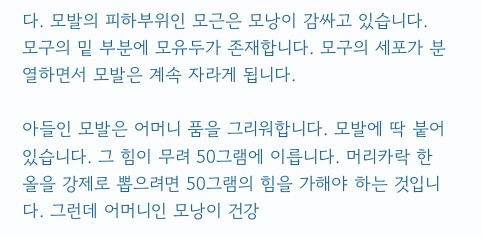다. 모발의 피하부위인 모근은 모낭이 감싸고 있습니다.
모구의 밑 부분에 모유두가 존재합니다. 모구의 세포가 분열하면서 모발은 계속 자라게 됩니다.

아들인 모발은 어머니 품을 그리워합니다. 모발에 딱 붙어 있습니다. 그 힘이 무려 50그램에 이릅니다. 머리카락 한 올을 강제로 뽑으려면 50그램의 힘을 가해야 하는 것입니다. 그런데 어머니인 모낭이 건강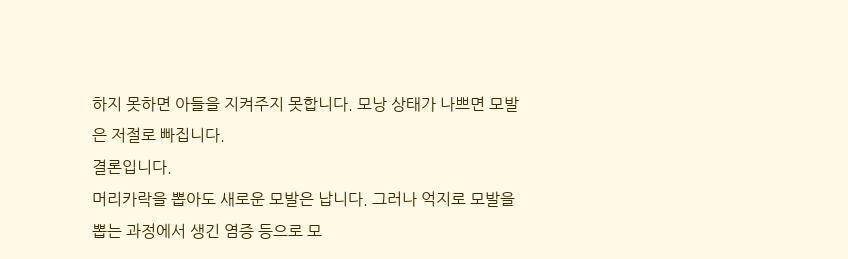하지 못하면 아들을 지켜주지 못합니다. 모낭 상태가 나쁘면 모발은 저절로 빠집니다.
결론입니다.
머리카락을 뽑아도 새로운 모발은 납니다. 그러나 억지로 모발을 뽑는 과정에서 생긴 염증 등으로 모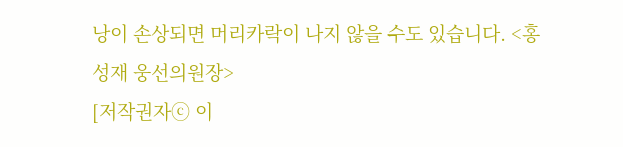낭이 손상되면 머리카락이 나지 않을 수도 있습니다. <홍성재 웅선의원장>
[저작권자ⓒ 이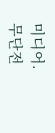미디어. 무단전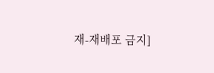재-재배포 금지]